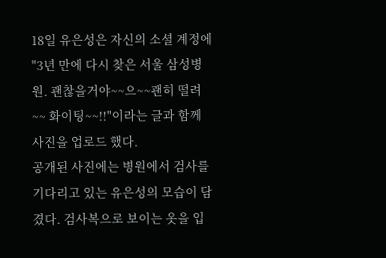18일 유은성은 자신의 소셜 계정에 "3년 만에 다시 찾은 서울 삼성병원. 괜찮을거야~~으~~괜히 떨려~~ 화이팅~~!!"이라는 글과 함께 사진을 업로드 했다.
공개된 사진에는 병원에서 검사를 기다리고 있는 유은성의 모습이 담겼다. 검사복으로 보이는 옷을 입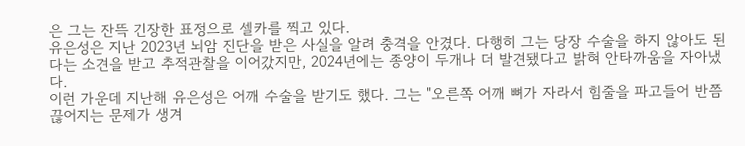은 그는 잔뜩 긴장한 표정으로 셀카를 찍고 있다.
유은성은 지난 2023년 뇌암 진단을 받은 사실을 알려 충격을 안겼다. 다행히 그는 당장 수술을 하지 않아도 된다는 소견을 받고 추적관찰을 이어갔지만, 2024년에는 종양이 두개나 더 발견됐다고 밝혀 안타까움을 자아냈다.
이런 가운데 지난해 유은성은 어깨 수술을 받기도 했다. 그는 "오른쪽 어깨 뼈가 자라서 힘줄을 파고들어 반쯤 끊어지는 문제가 생겨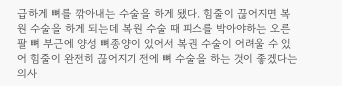급하게 뼈를 깎아내는 수술을 하게 됐다. 힘줄이 끊어지면 복원 수술을 하게 되는데 복원 수술 때 피스를 박아야하는 오른 팔 뼈 부근에 양성 뼈종양이 있어서 복권 수술이 어려울 수 있어 힘줄이 완전히 끊어지기 전에 뼈 수술을 하는 것이 좋겠다는 의사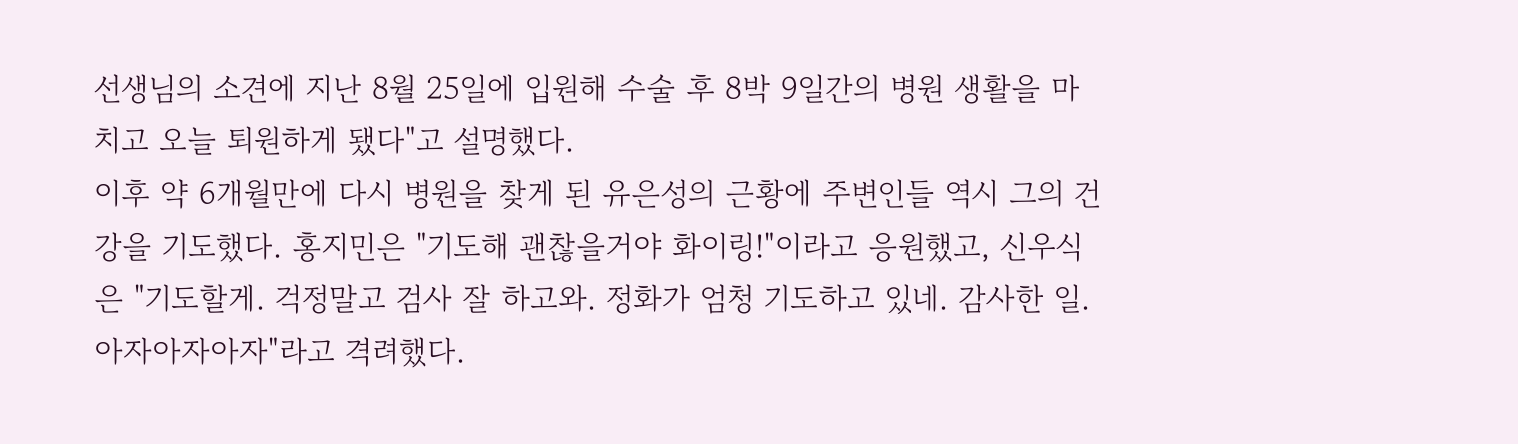선생님의 소견에 지난 8월 25일에 입원해 수술 후 8박 9일간의 병원 생활을 마치고 오늘 퇴원하게 됐다"고 설명했다.
이후 약 6개월만에 다시 병원을 찾게 된 유은성의 근황에 주변인들 역시 그의 건강을 기도했다. 홍지민은 "기도해 괜찮을거야 화이링!"이라고 응원했고, 신우식은 "기도할게. 걱정말고 검사 잘 하고와. 정화가 엄청 기도하고 있네. 감사한 일. 아자아자아자"라고 격려했다.